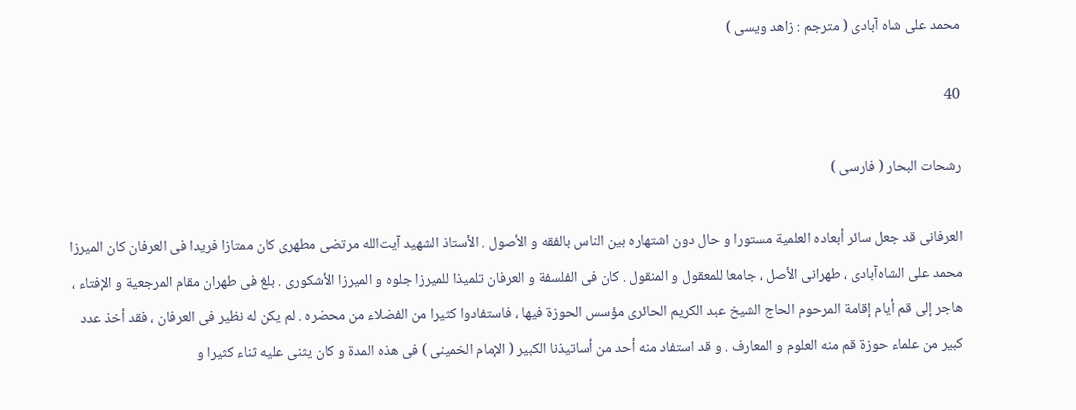محمد على شاه آبادى ( مترجم : زاهد ويسى )

40

رشحات البحار ( فارسى )

العرفانى قد جعل سائر أبعاده العلمية مستورا و حال دون اشتهاره بين الناس بالفقه و الأصول . الأستاذ الشهيد آيت‌الله مرتضى مطهرى كان ممتازا فريدا فى العرفان كان الميرزا محمد على الشاه‌آبادى ، طهرانى الأصل ، جامعا للمعقول و المنقول . كان فى الفلسفة و العرفان تلميذا للميرزا جلوه و الميرزا الأشكورى . بلغ فى طهران مقام المرجعية و الإفتاء ، هاجر إلى قم أيام إقامة المرحوم الحاج الشيخ عبد الكريم الحائرى مؤسس الحوزة فيها ، فاستفادوا كثيرا من الفضلاء من محضره . لم يكن له نظير فى العرفان ، فقد أخذ عدد كبير من علماء حوزة قم منه العلوم و المعارف . و قد استفاد منه أحد من أساتيذنا الكبير ( الإمام الخمينى ) فى هذه المدة و كان يثنى عليه ثناء كثيرا و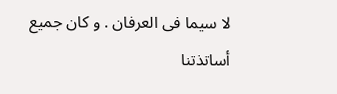لا سيما فى العرفان . و كان جميع أساتذتنا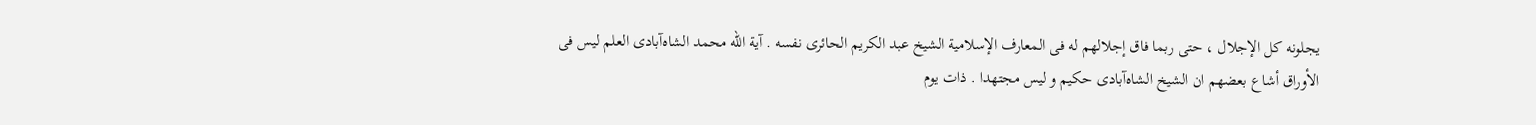يجلونه كل الإجلال ، حتى ربما فاق إجلالهم له فى المعارف الإسلامية الشيخ عبد الكريم الحائرى نفسه . آية اللّه محمد الشاه‌آبادى العلم ليس فى الأوراق أشاع بعضهم ان الشيخ الشاه‌آبادى حكيم و ليس مجتهدا . ذات يوم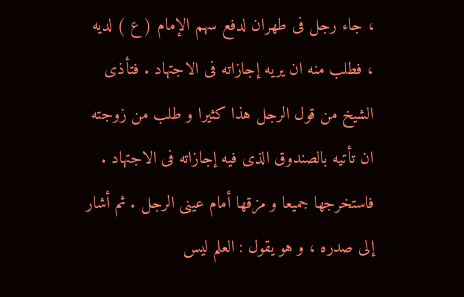، جاء رجل فى طهران لدفع سهم الإمام ( ع ) لديه ، فطلب منه ان يريه إجازاته فى الاجتهاد . فتأذى الشيخ من قول الرجل هذا كثيرا و طلب من زوجته ان تأتيه بالصندوق الذى فيه إجازاته فى الاجتهاد . فاستخرجها جميعا و مزقها أمام عينى الرجل . ثم أشار إلى صدره ، و هو يقول : العلم ليس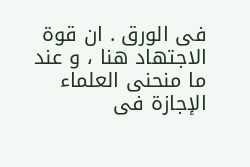فى الورق . ان قوة الاجتهاد هنا ، و عند ما منحنى العلماء الإجازة فى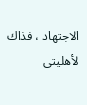الاجتهاد ، فذاك لأهليتى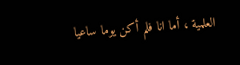العلمية ، أما انا فلم أكن يوما ساعيا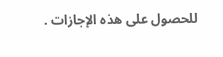للحصول على هذه الإجازات .